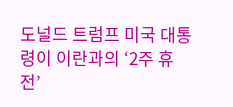도널드 트럼프 미국 대통령이 이란과의 ‘2주 휴전’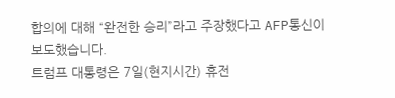합의에 대해 “완전한 승리”라고 주장했다고 AFP통신이 보도했습니다.
트럼프 대통령은 7일(현지시간) 휴전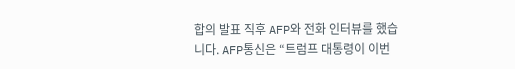합의 발표 직후 AFP와 전화 인터뷰를 했습니다. AFP통신은 “트럼프 대통령이 이번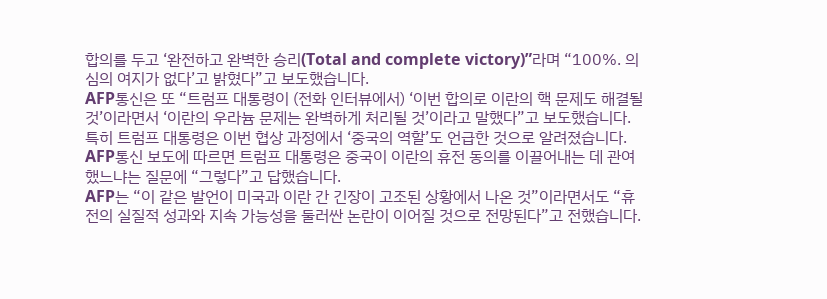합의를 두고 ‘완전하고 완벽한 승리(Total and complete victory)”라며 “100%. 의심의 여지가 없다’고 밝혔다”고 보도했습니다.
AFP통신은 또 “트럼프 대통령이 (전화 인터뷰에서) ‘이번 합의로 이란의 핵 문제도 해결될 것’이라면서 ‘이란의 우라늄 문제는 완벽하게 처리될 것’이라고 말했다”고 보도했습니다.
특히 트럼프 대통령은 이번 협상 과정에서 ‘중국의 역할’도 언급한 것으로 알려졌습니다. AFP통신 보도에 따르면 트럼프 대통령은 중국이 이란의 휴전 동의를 이끌어내는 데 관여했느냐는 질문에 “그렇다”고 답했습니다.
AFP는 “이 같은 발언이 미국과 이란 간 긴장이 고조된 상황에서 나온 것”이라면서도 “휴전의 실질적 성과와 지속 가능성을 둘러싼 논란이 이어질 것으로 전망된다”고 전했습니다.